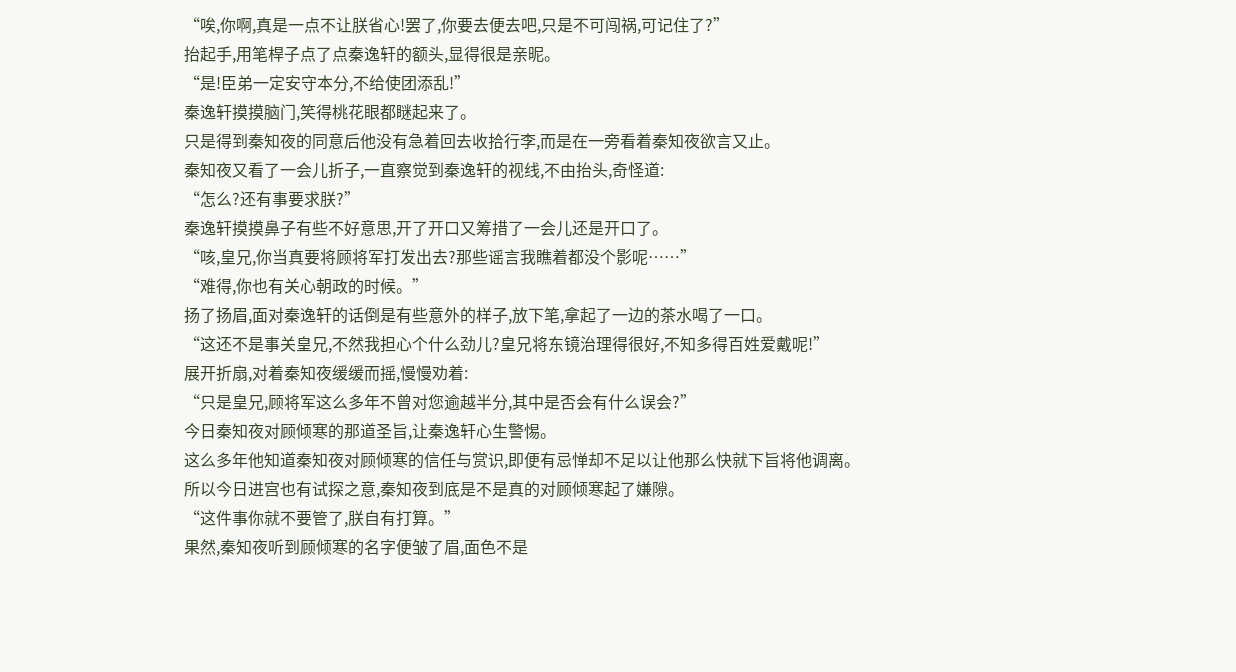“唉,你啊,真是一点不让朕省心!罢了,你要去便去吧,只是不可闯祸,可记住了?”
抬起手,用笔桿子点了点秦逸轩的额头,显得很是亲昵。
“是!臣弟一定安守本分,不给使团添乱!”
秦逸轩摸摸脑门,笑得桃花眼都瞇起来了。
只是得到秦知夜的同意后他没有急着回去收拾行李,而是在一旁看着秦知夜欲言又止。
秦知夜又看了一会儿折子,一直察觉到秦逸轩的视线,不由抬头,奇怪道:
“怎么?还有事要求朕?”
秦逸轩摸摸鼻子有些不好意思,开了开口又筹措了一会儿还是开口了。
“咳,皇兄,你当真要将顾将军打发出去?那些谣言我瞧着都没个影呢……”
“难得,你也有关心朝政的时候。”
扬了扬眉,面对秦逸轩的话倒是有些意外的样子,放下笔,拿起了一边的茶水喝了一口。
“这还不是事关皇兄,不然我担心个什么劲儿?皇兄将东镜治理得很好,不知多得百姓爱戴呢!”
展开折扇,对着秦知夜缓缓而摇,慢慢劝着:
“只是皇兄,顾将军这么多年不曾对您逾越半分,其中是否会有什么误会?”
今日秦知夜对顾倾寒的那道圣旨,让秦逸轩心生警惕。
这么多年他知道秦知夜对顾倾寒的信任与赏识,即便有忌惮却不足以让他那么快就下旨将他调离。
所以今日进宫也有试探之意,秦知夜到底是不是真的对顾倾寒起了嫌隙。
“这件事你就不要管了,朕自有打算。”
果然,秦知夜听到顾倾寒的名字便皱了眉,面色不是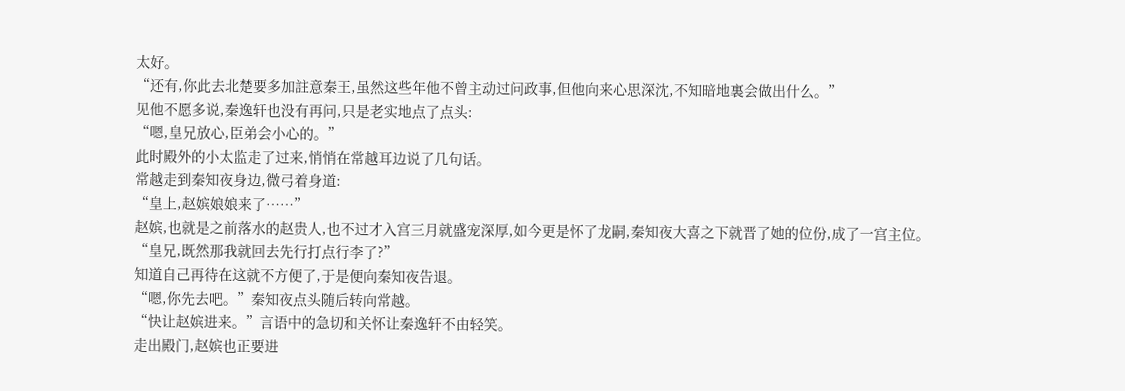太好。
“还有,你此去北楚要多加註意秦王,虽然这些年他不曾主动过问政事,但他向来心思深沈,不知暗地裏会做出什么。”
见他不愿多说,秦逸轩也没有再问,只是老实地点了点头:
“嗯,皇兄放心,臣弟会小心的。”
此时殿外的小太监走了过来,悄悄在常越耳边说了几句话。
常越走到秦知夜身边,微弓着身道:
“皇上,赵嫔娘娘来了……”
赵嫔,也就是之前落水的赵贵人,也不过才入宫三月就盛宠深厚,如今更是怀了龙嗣,秦知夜大喜之下就晋了她的位份,成了一宫主位。
“皇兄,既然那我就回去先行打点行李了?”
知道自己再待在这就不方便了,于是便向秦知夜告退。
“嗯,你先去吧。”秦知夜点头随后转向常越。
“快让赵嫔进来。”言语中的急切和关怀让秦逸轩不由轻笑。
走出殿门,赵嫔也正要进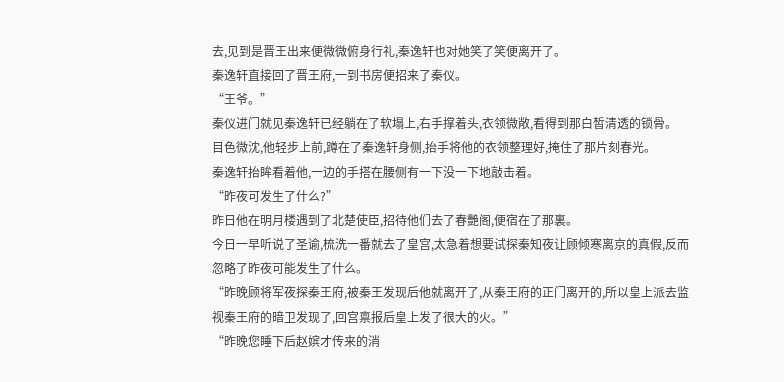去,见到是晋王出来便微微俯身行礼,秦逸轩也对她笑了笑便离开了。
秦逸轩直接回了晋王府,一到书房便招来了秦仪。
“王爷。”
秦仪进门就见秦逸轩已经躺在了软塌上,右手撑着头,衣领微敞,看得到那白皙清透的锁骨。
目色微沈,他轻步上前,蹲在了秦逸轩身侧,抬手将他的衣领整理好,掩住了那片刻春光。
秦逸轩抬眸看着他,一边的手搭在腰侧有一下没一下地敲击着。
“昨夜可发生了什么?”
昨日他在明月楼遇到了北楚使臣,招待他们去了春艷阁,便宿在了那裏。
今日一早听说了圣谕,梳洗一番就去了皇宫,太急着想要试探秦知夜让顾倾寒离京的真假,反而忽略了昨夜可能发生了什么。
“昨晚顾将军夜探秦王府,被秦王发现后他就离开了,从秦王府的正门离开的,所以皇上派去监视秦王府的暗卫发现了,回宫禀报后皇上发了很大的火。”
“昨晚您睡下后赵嫔才传来的消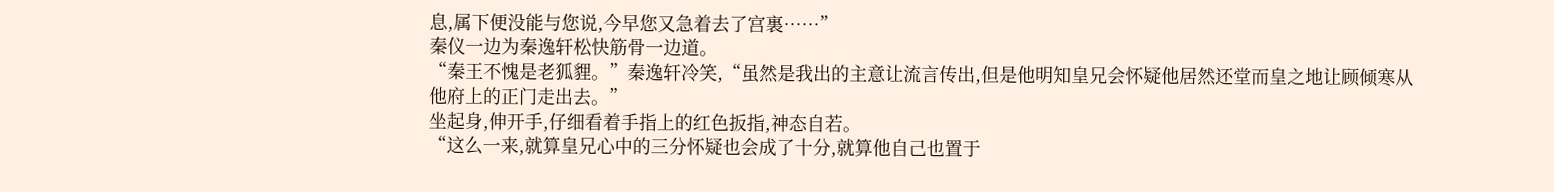息,属下便没能与您说,今早您又急着去了宫裏……”
秦仪一边为秦逸轩松快筋骨一边道。
“秦王不愧是老狐貍。”秦逸轩冷笑,“虽然是我出的主意让流言传出,但是他明知皇兄会怀疑他居然还堂而皇之地让顾倾寒从他府上的正门走出去。”
坐起身,伸开手,仔细看着手指上的红色扳指,神态自若。
“这么一来,就算皇兄心中的三分怀疑也会成了十分,就算他自己也置于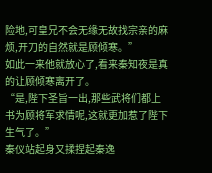险地,可皇兄不会无缘无故找宗亲的麻烦,开刀的自然就是顾倾寒。”
如此一来他就放心了,看来秦知夜是真的让顾倾寒离开了。
“是,陛下圣旨一出,那些武将们都上书为顾将军求情呢,这就更加惹了陛下生气了。”
秦仪站起身又揉捏起秦逸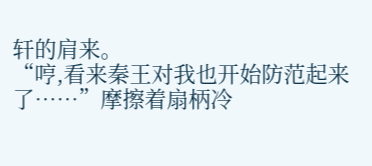轩的肩来。
“哼,看来秦王对我也开始防范起来了……”摩擦着扇柄冷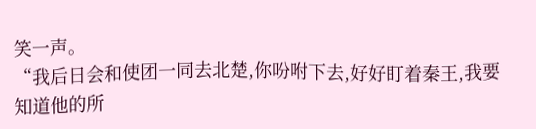笑一声。
“我后日会和使团一同去北楚,你吩咐下去,好好盯着秦王,我要知道他的所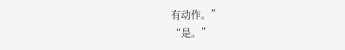有动作。”
“是。”